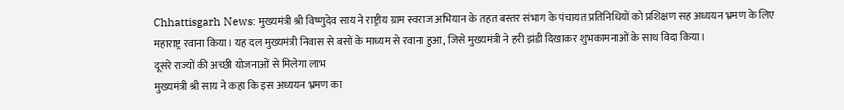Chhattisgarh News: मुख्यमंत्री श्री विष्णुदेव साय ने राष्ट्रीय ग्राम स्वराज अभियान के तहत बस्तर संभाग के पंचायत प्रतिनिधियों को प्रशिक्षण सह अध्ययन भ्रमण के लिए महाराष्ट्र रवाना किया। यह दल मुख्यमंत्री निवास से बसों के माध्यम से रवाना हुआ, जिसे मुख्यमंत्री ने हरी झंडी दिखाकर शुभकामनाओं के साथ विदा किया।
दूसरे राज्यों की अच्छी योजनाओं से मिलेगा लाभ
मुख्यमंत्री श्री साय ने कहा कि इस अध्ययन भ्रमण का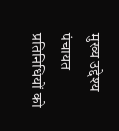मुख्य उद्देश्य पंचायत प्रतिनिधियों को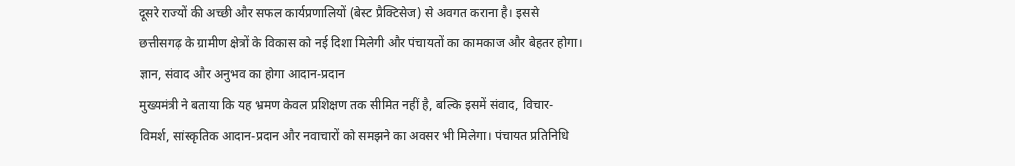दूसरे राज्यों की अच्छी और सफल कार्यप्रणालियों (बेस्ट प्रैक्टिसेज) से अवगत कराना है। इससे छत्तीसगढ़ के ग्रामीण क्षेत्रों के विकास को नई दिशा मिलेगी और पंचायतों का कामकाज और बेहतर होगा।
ज्ञान, संवाद और अनुभव का होगा आदान-प्रदान
मुख्यमंत्री ने बताया कि यह भ्रमण केवल प्रशिक्षण तक सीमित नहीं है, बल्कि इसमें संवाद, विचार-विमर्श, सांस्कृतिक आदान-प्रदान और नवाचारों को समझने का अवसर भी मिलेगा। पंचायत प्रतिनिधि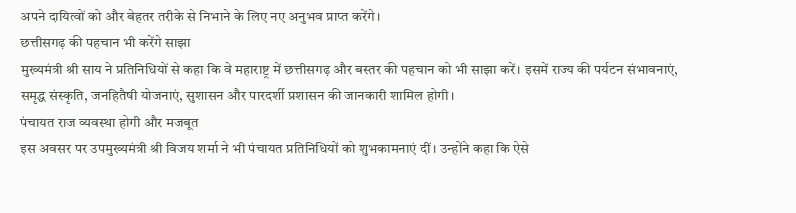अपने दायित्वों को और बेहतर तरीके से निभाने के लिए नए अनुभव प्राप्त करेंगे।
छत्तीसगढ़ की पहचान भी करेंगे साझा
मुख्यमंत्री श्री साय ने प्रतिनिधियों से कहा कि वे महाराष्ट्र में छत्तीसगढ़ और बस्तर की पहचान को भी साझा करें। इसमें राज्य की पर्यटन संभावनाएं, समृद्ध संस्कृति, जनहितैषी योजनाएं, सुशासन और पारदर्शी प्रशासन की जानकारी शामिल होगी।
पंचायत राज व्यवस्था होगी और मजबूत
इस अवसर पर उपमुख्यमंत्री श्री विजय शर्मा ने भी पंचायत प्रतिनिधियों को शुभकामनाएं दीं। उन्होंने कहा कि ऐसे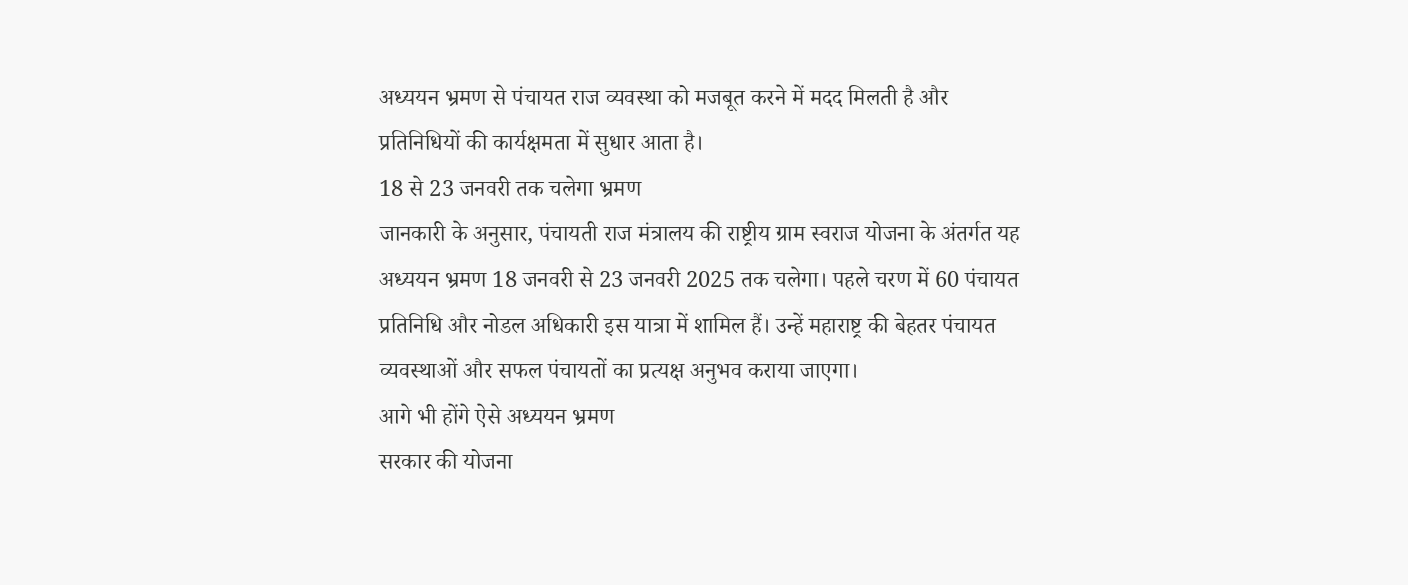अध्ययन भ्रमण से पंचायत राज व्यवस्था को मजबूत करने में मदद मिलती है और प्रतिनिधियों की कार्यक्षमता में सुधार आता है।
18 से 23 जनवरी तक चलेगा भ्रमण
जानकारी के अनुसार, पंचायती राज मंत्रालय की राष्ट्रीय ग्राम स्वराज योजना के अंतर्गत यह अध्ययन भ्रमण 18 जनवरी से 23 जनवरी 2025 तक चलेगा। पहले चरण में 60 पंचायत प्रतिनिधि और नोडल अधिकारी इस यात्रा में शामिल हैं। उन्हें महाराष्ट्र की बेहतर पंचायत व्यवस्थाओं और सफल पंचायतों का प्रत्यक्ष अनुभव कराया जाएगा।
आगे भी होंगे ऐसे अध्ययन भ्रमण
सरकार की योजना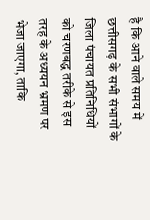है कि आने वाले समय में छत्तीसगढ़ के सभी संभागों के जिला पंचायत प्रतिनिधियों को चरणबद्ध तरीके से इस तरह के अध्ययन भ्रमण पर भेजा जाएगा, ताकि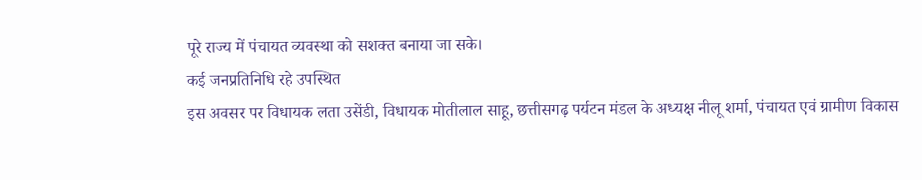पूरे राज्य में पंचायत व्यवस्था को सशक्त बनाया जा सके।
कई जनप्रतिनिधि रहे उपस्थित
इस अवसर पर विधायक लता उसेंडी, विधायक मोतीलाल साहू, छत्तीसगढ़ पर्यटन मंडल के अध्यक्ष नीलू शर्मा, पंचायत एवं ग्रामीण विकास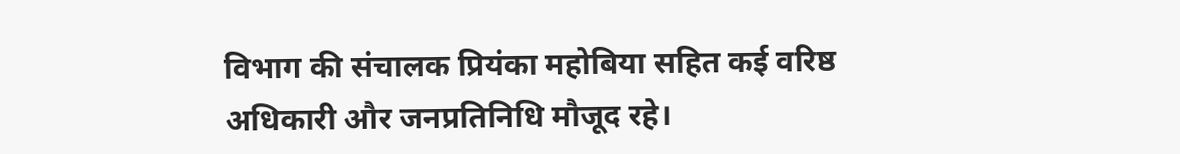विभाग की संचालक प्रियंका महोबिया सहित कई वरिष्ठ अधिकारी और जनप्रतिनिधि मौजूद रहे।